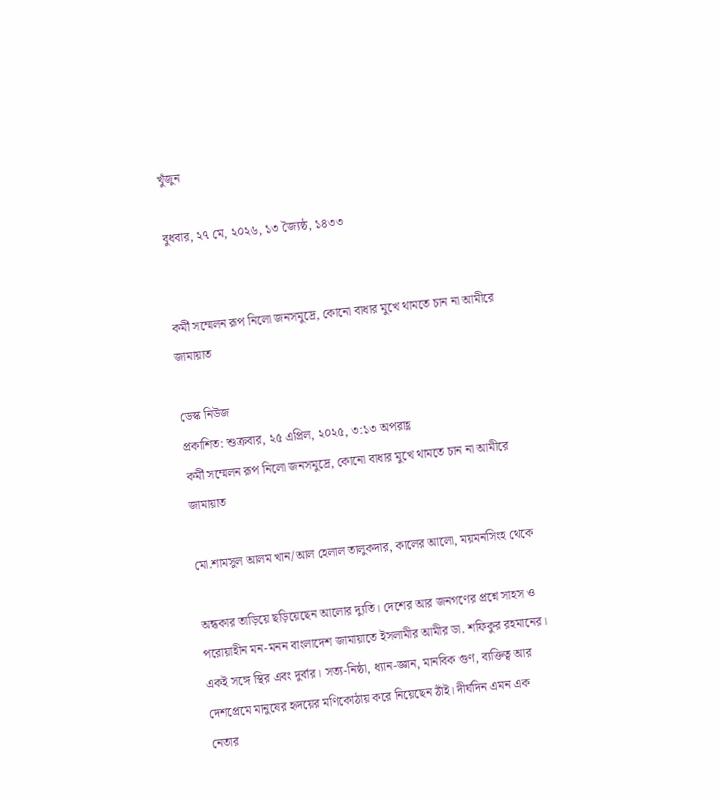খুঁজুন

বুধবার, ২৭ মে, ২০২৬, ১৩ জ্যৈষ্ঠ, ১৪৩৩


কর্মী সম্মেলন রূপ নিলো জনসমুদ্রে, কোনো বাধার মুখে থামতে চান না আমীরে জামায়াত

ডেস্ক নিউজ
প্রকাশিত: শুক্রবার, ২৫ এপ্রিল, ২০২৫, ৩:১৩ অপরাহ্ণ
কর্মী সম্মেলন রূপ নিলো জনসমুদ্রে, কোনো বাধার মুখে থামতে চান না আমীরে জামায়াত

মো.শামসুল আলম খান/আল হেলাল তালুকদার, কালের আলো, ময়মনসিংহ থেকে

অন্ধকার তাড়িয়ে ছড়িয়েছেন আলোর দ্যুতি। দেশের আর জনগণের প্রশ্নে সাহস ও পরোয়াহীন মন-মনন বাংলাদেশ জামায়াতে ইসলামীর আমীর ডা. শফিকুর রহমানের। একই সঙ্গে স্থির এবং দুর্বার। সত্য-নিষ্ঠা, ধ্যান-জ্ঞান, মানবিক গুণ, ব্যক্তিত্ব আর দেশপ্রেমে মানুষের হৃদয়ের মণিকোঠায় করে নিয়েছেন ঠাঁই। দীর্ঘদিন এমন এক নেতার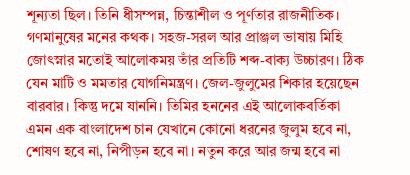শূন্যতা ছিল। তিনি ধীসম্পন্ন, চিন্তাশীল ও পূর্ণতার রাজনীতিক। গণমানুষের মনের কথক। সহজ-সরল আর প্রাঞ্জল ভাষায় মিহি জোৎস্নার মতোই আলোকময় তাঁর প্রতিটি শব্দ-বাক্য উচ্চারণ। ঠিক যেন মাটি ও মমতার যোগনিমন্ত্রণ। জেল-জুলুমের শিকার হয়েছেন বারবার। কিন্তু দমে যাননি। তিমির হননের এই আলোকবর্তিকা এমন এক বাংলাদেশ চান যেখানে কোনো ধরনের জুলুম হবে না, শোষণ হবে না, নিপীড়ন হবে না। নতুন করে আর জন্ম হবে না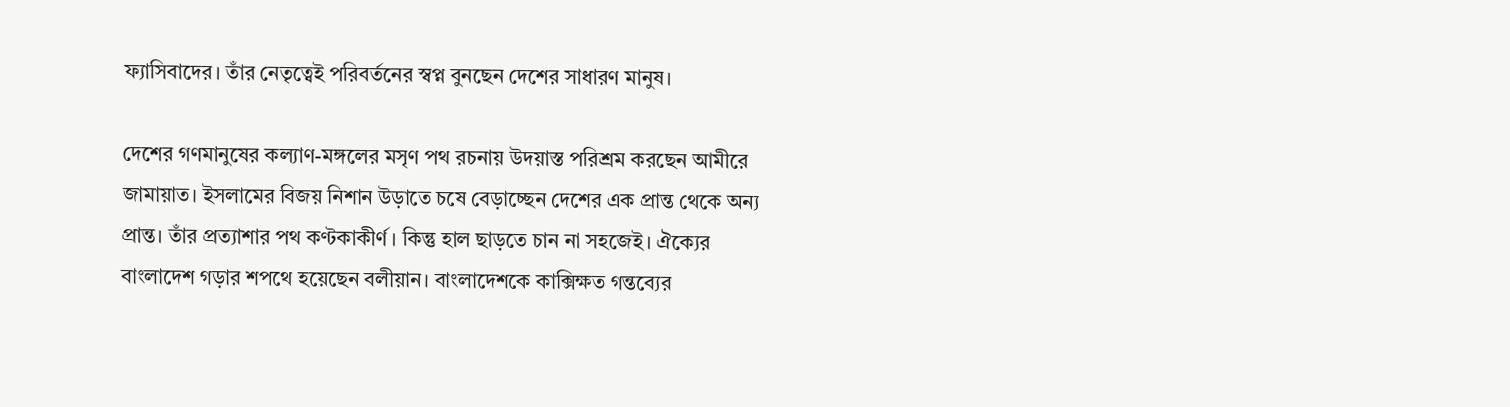ফ্যাসিবাদের। তাঁর নেতৃত্বেই পরিবর্তনের স্বপ্ন বুনছেন দেশের সাধারণ মানুষ।

দেশের গণমানুষের কল্যাণ-মঙ্গলের মসৃণ পথ রচনায় উদয়াস্ত পরিশ্রম করছেন আমীরে জামায়াত। ইসলামের বিজয় নিশান উড়াতে চষে বেড়াচ্ছেন দেশের এক প্রান্ত থেকে অন্য প্রান্ত। তাঁর প্রত্যাশার পথ কণ্টকাকীর্ণ। কিন্তু হাল ছাড়তে চান না সহজেই। ঐক্যের বাংলাদেশ গড়ার শপথে হয়েছেন বলীয়ান। বাংলাদেশকে কাক্সিক্ষত গন্তব্যের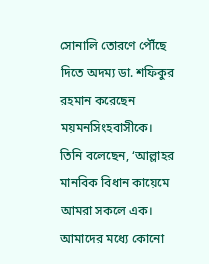সোনালি তোরণে পৌঁছে দিতে অদম্য ডা. শফিকুর রহমান করেছেন ময়মনসিংহবাসীকে। তিনি বলেছেন, ‘আল্লাহর মানবিক বিধান কায়েমে আমরা সকলে এক। আমাদের মধ্যে কোনো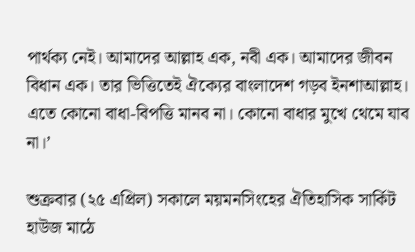পার্থক্য নেই। আমাদের আল্লাহ এক, নবী এক। আমাদের জীবন বিধান এক। তার ভিত্তিতেই ঐক্যের বাংলাদেশ গড়ব ইনশাআল্লাহ। এতে কোনো বাধা-বিপত্তি মানব না। কোনো বাধার মুখে থেমে যাব না।’

শুক্রবার (২৫ এপ্রিল) সকালে ময়মনসিংহের ঐতিহাসিক সার্কিট হাউজ মাঠে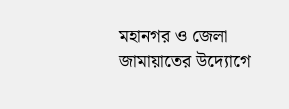মহানগর ও জেলা জামায়াতের উদ্যোগে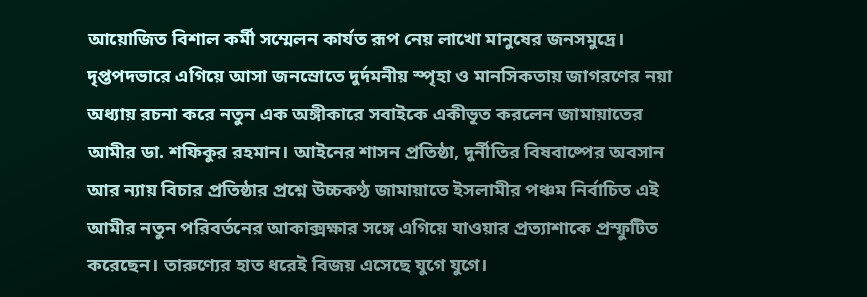আয়োজিত বিশাল কর্মী সম্মেলন কার্যত রূপ নেয় লাখো মানুষের জনসমুদ্রে। দৃপ্তপদভারে এগিয়ে আসা জনস্রোতে দুর্দমনীয় স্পৃহা ও মানসিকতায় জাগরণের নয়া অধ্যায় রচনা করে নতুন এক অঙ্গীকারে সবাইকে একীভূত করলেন জামায়াতের আমীর ডা. শফিকুর রহমান। আইনের শাসন প্রতিষ্ঠা, দুর্নীতির বিষবাষ্পের অবসান আর ন্যায় বিচার প্রতিষ্ঠার প্রশ্নে উচ্চকণ্ঠ জামায়াতে ইসলামীর পঞ্চম নির্বাচিত এই আমীর নতুন পরিবর্তনের আকাক্সক্ষার সঙ্গে এগিয়ে যাওয়ার প্রত্যাশাকে প্রস্ফুটিত করেছেন। তারুণ্যের হাত ধরেই বিজয় এসেছে যুগে যুগে।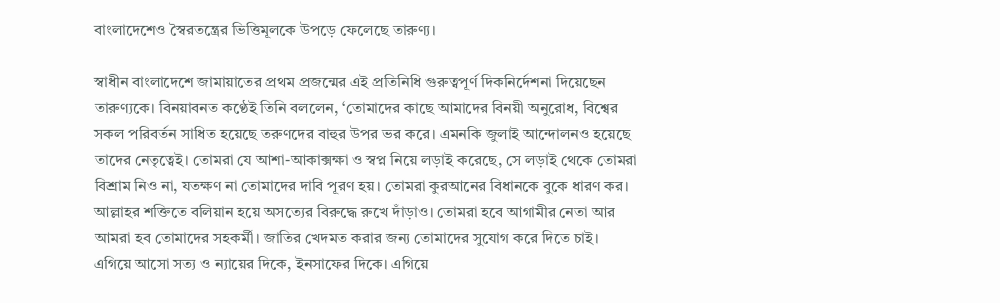বাংলাদেশেও স্বৈরতন্ত্রের ভিত্তিমূলকে উপড়ে ফেলেছে তারুণ্য।

স্বাধীন বাংলাদেশে জামায়াতের প্রথম প্রজন্মের এই প্রতিনিধি গুরুত্বপূর্ণ দিকনির্দেশনা দিয়েছেন তারুণ্যকে। বিনয়াবনত কণ্ঠেই তিনি বললেন, ‘তোমাদের কাছে আমাদের বিনয়ী অনুরোধ, বিশ্বের সকল পরিবর্তন সাধিত হয়েছে তরুণদের বাহুর উপর ভর করে। এমনকি জুলাই আন্দোলনও হয়েছে তাদের নেতৃত্বেই। তোমরা যে আশা-আকাক্সক্ষা ও স্বপ্ন নিয়ে লড়াই করেছে, সে লড়াই থেকে তোমরা বিশ্রাম নিও না, যতক্ষণ না তোমাদের দাবি পূরণ হয়। তোমরা কুরআনের বিধানকে বুকে ধারণ কর। আল্লাহর শক্তিতে বলিয়ান হয়ে অসত্যের বিরুদ্ধে রুখে দাঁড়াও। তোমরা হবে আগামীর নেতা আর আমরা হব তোমাদের সহকর্মী। জাতির খেদমত করার জন্য তোমাদের সুযোগ করে দিতে চাই। এগিয়ে আসো সত্য ও ন্যায়ের দিকে, ইনসাফের দিকে। এগিয়ে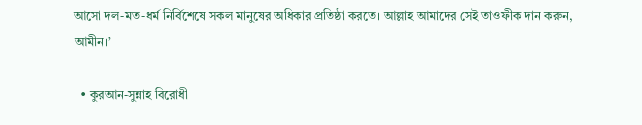আসো দল-মত-ধর্ম নির্বিশেষে সকল মানুষের অধিকার প্রতিষ্ঠা করতে। আল্লাহ আমাদের সেই তাওফীক দান করুন, আমীন।’

  • কুরআন-সুন্নাহ বিরোধী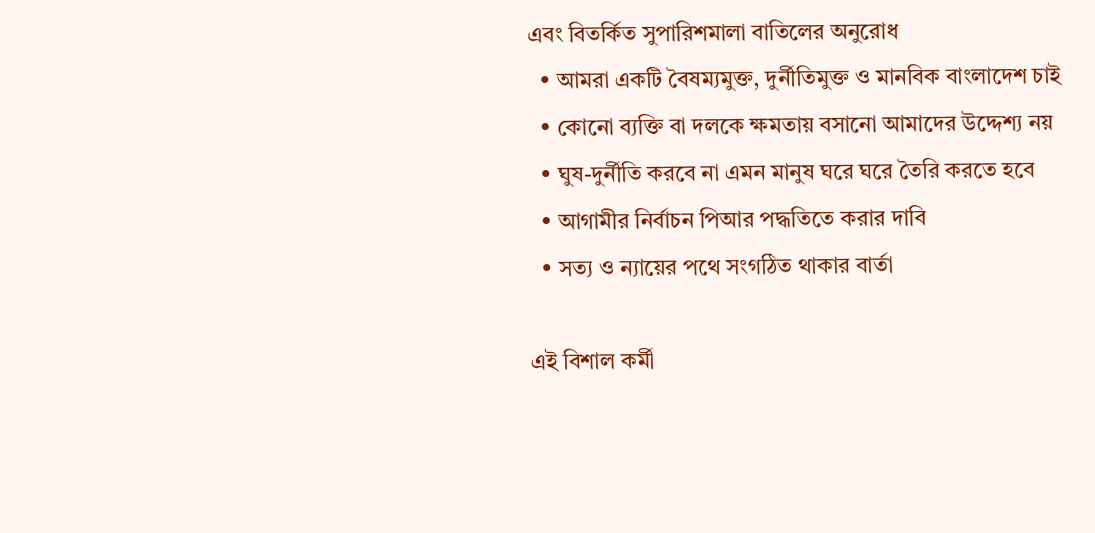এবং বিতর্কিত সুপারিশমালা বাতিলের অনুরোধ
  • আমরা একটি বৈষম্যমুক্ত, দুর্নীতিমুক্ত ও মানবিক বাংলাদেশ চাই
  • কোনো ব্যক্তি বা দলকে ক্ষমতায় বসানো আমাদের উদ্দেশ্য নয়
  • ঘুষ-দুর্নীতি করবে না এমন মানুষ ঘরে ঘরে তৈরি করতে হবে
  • আগামীর নির্বাচন পিআর পদ্ধতিতে করার দাবি
  • সত্য ও ন্যায়ের পথে সংগঠিত থাকার বার্তা

এই বিশাল কর্মী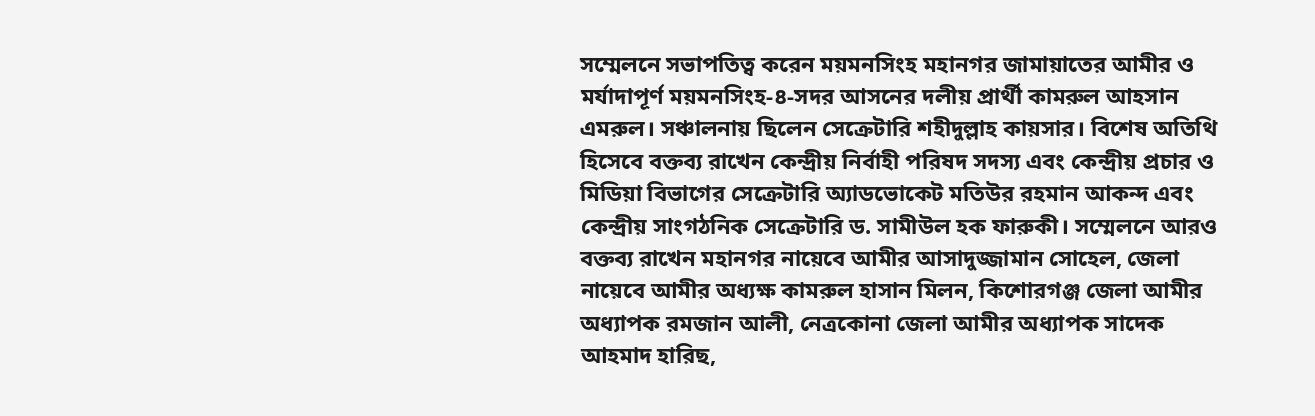সম্মেলনে সভাপতিত্ব করেন ময়মনসিংহ মহানগর জামায়াতের আমীর ও মর্যাদাপূর্ণ ময়মনসিংহ-৪-সদর আসনের দলীয় প্রার্থী কামরুল আহসান এমরুল। সঞ্চালনায় ছিলেন সেক্রেটারি শহীদুল্লাহ কায়সার। বিশেষ অতিথি হিসেবে বক্তব্য রাখেন কেন্দ্রীয় নির্বাহী পরিষদ সদস্য এবং কেন্দ্রীয় প্রচার ও মিডিয়া বিভাগের সেক্রেটারি অ্যাডভোকেট মতিউর রহমান আকন্দ এবং কেন্দ্রীয় সাংগঠনিক সেক্রেটারি ড. সামীউল হক ফারুকী। সম্মেলনে আরও বক্তব্য রাখেন মহানগর নায়েবে আমীর আসাদুজ্জামান সোহেল, জেলা নায়েবে আমীর অধ্যক্ষ কামরুল হাসান মিলন, কিশোরগঞ্জ জেলা আমীর অধ্যাপক রমজান আলী, নেত্রকোনা জেলা আমীর অধ্যাপক সাদেক আহমাদ হারিছ,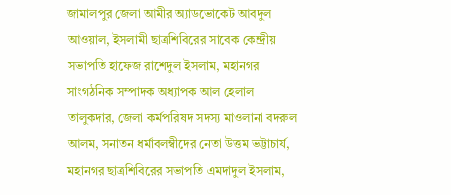জামালপুর জেলা আমীর অ্যাডভোকেট আবদুল আওয়াল, ইসলামী ছাত্রশিবিরের সাবেক কেন্দ্রীয় সভাপতি হাফেজ রাশেদুল ইসলাম, মহানগর সাংগঠনিক সম্পাদক অধ্যাপক আল হেলাল তালুকদার, জেলা কর্মপরিষদ সদস্য মাওলানা বদরুল আলম, সনাতন ধর্মাবলম্বীদের নেতা উত্তম ভট্টাচার্য, মহানগর ছাত্রশিবিরের সভাপতি এমদাদুল ইসলাম,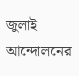জুলাই আন্দোলনের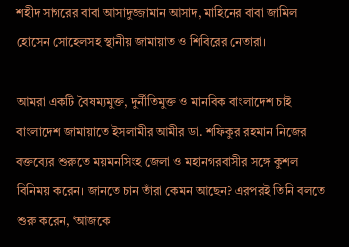শহীদ সাগরের বাবা আসাদুজ্জামান আসাদ, মাহিনের বাবা জামিল হোসেন সোহেলসহ স্থানীয় জামায়াত ও শিবিরের নেতারা।

আমরা একটি বৈষম্যমুক্ত, দুর্নীতিমুক্ত ও মানবিক বাংলাদেশ চাই
বাংলাদেশ জামায়াতে ইসলামীর আমীর ডা. শফিকুর রহমান নিজের বক্তব্যের শুরুতে ময়মনসিংহ জেলা ও মহানগরবাসীর সঙ্গে কুশল বিনিময় করেন। জানতে চান তাঁরা কেমন আছেন? এরপরই তিনি বলতে শুরু করেন, ‘আজকে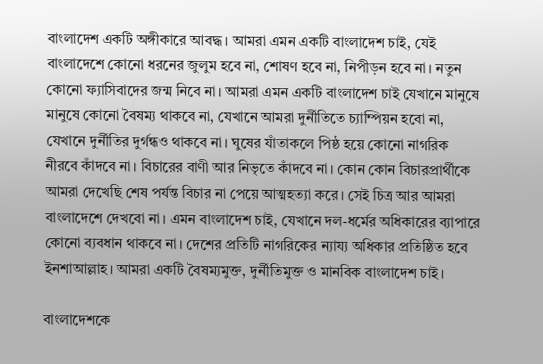বাংলাদেশ একটি অঙ্গীকারে আবদ্ধ। আমরা এমন একটি বাংলাদেশ চাই, যেই বাংলাদেশে কোনো ধরনের জুলুম হবে না, শোষণ হবে না, নিপীড়ন হবে না। নতুন কোনো ফ্যাসিবাদের জন্ম নিবে না। আমরা এমন একটি বাংলাদেশ চাই যেখানে মানুষে মানুষে কোনো বৈষম্য থাকবে না, যেখানে আমরা দুর্নীতিতে চ্যাম্পিয়ন হবো না, যেখানে দুর্নীতির দুর্গন্ধও থাকবে না। ঘুষের যাঁতাকলে পিষ্ঠ হয়ে কোনো নাগরিক নীরবে কাঁদবে না। বিচারের বাণী আর নিভৃতে কাঁদবে না। কোন কোন বিচারপ্রার্থীকে আমরা দেখেছি শেষ পর্যন্ত বিচার না পেয়ে আত্মহত্যা করে। সেই চিত্র আর আমরা বাংলাদেশে দেখবো না। এমন বাংলাদেশ চাই, যেখানে দল-ধর্মের অধিকারের ব্যাপারে কোনো ব্যবধান থাকবে না। দেশের প্রতিটি নাগরিকের ন্যায্য অধিকার প্রতিষ্ঠিত হবে ইনশাআল্লাহ। আমরা একটি বৈষম্যমুক্ত, দুর্নীতিমুক্ত ও মানবিক বাংলাদেশ চাই।

বাংলাদেশকে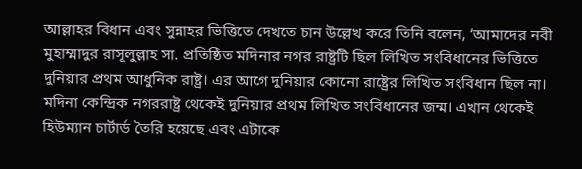আল্লাহর বিধান এবং সুন্নাহর ভিত্তিতে দেখতে চান উল্লেখ করে তিনি বলেন, ‘আমাদের নবী মুহাম্মাদুর রাসূলুল্লাহ সা. প্রতিষ্ঠিত মদিনার নগর রাষ্ট্রটি ছিল লিখিত সংবিধানের ভিত্তিতে দুনিয়ার প্রথম আধুনিক রাষ্ট্র। এর আগে দুনিয়ার কোনো রাষ্ট্রের লিখিত সংবিধান ছিল না। মদিনা কেন্দ্রিক নগররাষ্ট্র থেকেই দুনিয়ার প্রথম লিখিত সংবিধানের জন্ম। এখান থেকেই হিউম্যান চার্টার্ড তৈরি হয়েছে এবং এটাকে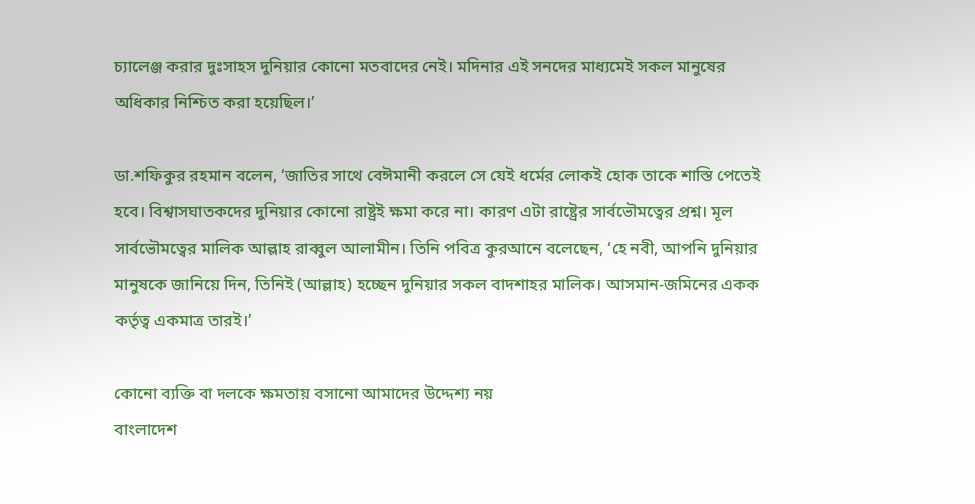চ্যালেঞ্জ করার দুঃসাহস দুনিয়ার কোনো মতবাদের নেই। মদিনার এই সনদের মাধ্যমেই সকল মানুষের অধিকার নিশ্চিত করা হয়েছিল।’

ডা.শফিকুর রহমান বলেন, ‘জাতির সাথে বেঈমানী করলে সে যেই ধর্মের লোকই হোক তাকে শাস্তি পেতেই হবে। বিশ্বাসঘাতকদের দুনিয়ার কোনো রাষ্ট্রই ক্ষমা করে না। কারণ এটা রাষ্ট্রের সার্বভৌমত্বের প্রশ্ন। মূল সার্বভৌমত্বের মালিক আল্লাহ রাব্বুল আলামীন। তিনি পবিত্র কুরআনে বলেছেন, ‘হে নবী, আপনি দুনিয়ার মানুষকে জানিয়ে দিন, তিনিই (আল্লাহ) হচ্ছেন দুনিয়ার সকল বাদশাহর মালিক। আসমান-জমিনের একক কর্তৃত্ব একমাত্র তারই।’

কোনো ব্যক্তি বা দলকে ক্ষমতায় বসানো আমাদের উদ্দেশ্য নয়
বাংলাদেশ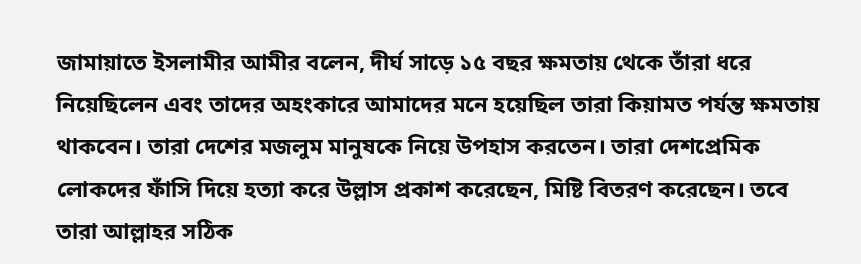জামায়াতে ইসলামীর আমীর বলেন, দীর্ঘ সাড়ে ১৫ বছর ক্ষমতায় থেকে তাঁরা ধরে নিয়েছিলেন এবং তাদের অহংকারে আমাদের মনে হয়েছিল তারা কিয়ামত পর্যন্ত ক্ষমতায় থাকবেন। তারা দেশের মজলুম মানুষকে নিয়ে উপহাস করতেন। তারা দেশপ্রেমিক লোকদের ফাঁসি দিয়ে হত্যা করে উল্লাস প্রকাশ করেছেন, মিষ্টি বিতরণ করেছেন। তবে তারা আল্লাহর সঠিক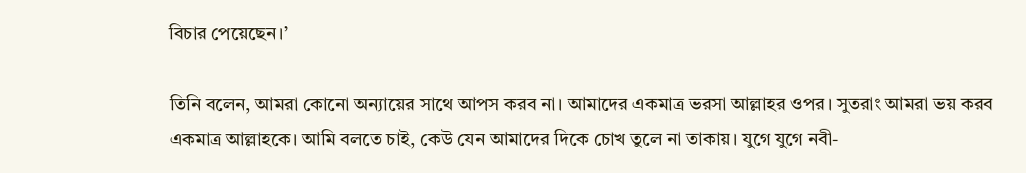বিচার পেয়েছেন।’

তিনি বলেন, আমরা কোনো অন্যায়ের সাথে আপস করব না। আমাদের একমাত্র ভরসা আল্লাহর ওপর। সুতরাং আমরা ভয় করব একমাত্র আল্লাহকে। আমি বলতে চাই, কেউ যেন আমাদের দিকে চোখ তুলে না তাকায়। যুগে যুগে নবী-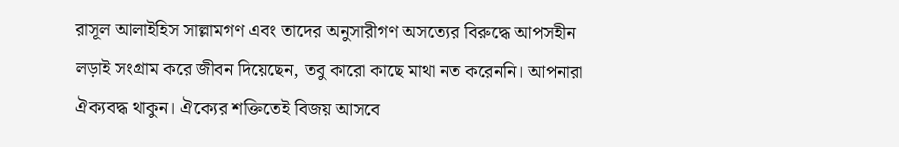রাসূল আলাইহিস সাল্লামগণ এবং তাদের অনুসারীগণ অসত্যের বিরুদ্ধে আপসহীন লড়াই সংগ্রাম করে জীবন দিয়েছেন, তবু কারো কাছে মাথা নত করেননি। আপনারা ঐক্যবদ্ধ থাকুন। ঐক্যের শক্তিতেই বিজয় আসবে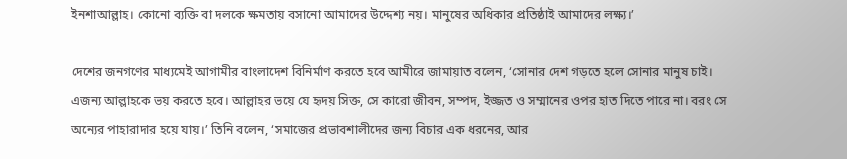ইনশাআল্লাহ। কোনো ব্যক্তি বা দলকে ক্ষমতায় বসানো আমাদের উদ্দেশ্য নয়। মানুষের অধিকার প্রতিষ্ঠাই আমাদের লক্ষ্য।’

দেশের জনগণের মাধ্যমেই আগামীর বাংলাদেশ বিনির্মাণ করতে হবে আমীরে জামায়াত বলেন, ‘সোনার দেশ গড়তে হলে সোনার মানুষ চাই। এজন্য আল্লাহকে ভয় করতে হবে। আল্লাহর ভয়ে যে হৃদয় সিক্ত, সে কারো জীবন, সম্পদ, ইজ্জত ও সম্মানের ওপর হাত দিতে পারে না। বরং সে অন্যের পাহারাদার হয়ে যায়।’ তিনি বলেন, ‘সমাজের প্রভাবশালীদের জন্য বিচার এক ধরনের, আর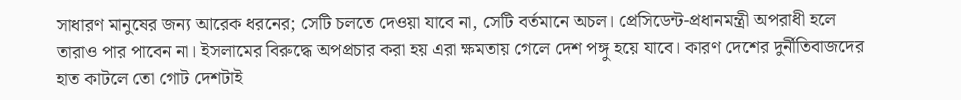সাধারণ মানুষের জন্য আরেক ধরনের; সেটি চলতে দেওয়া যাবে না, সেটি বর্তমানে অচল। প্রেসিডেন্ট-প্রধানমন্ত্রী অপরাধী হলে তারাও পার পাবেন না। ইসলামের বিরুদ্ধে অপপ্রচার করা হয় এরা ক্ষমতায় গেলে দেশ পঙ্গু হয়ে যাবে। কারণ দেশের দুর্নীতিবাজদের হাত কাটলে তো গোট দেশটাই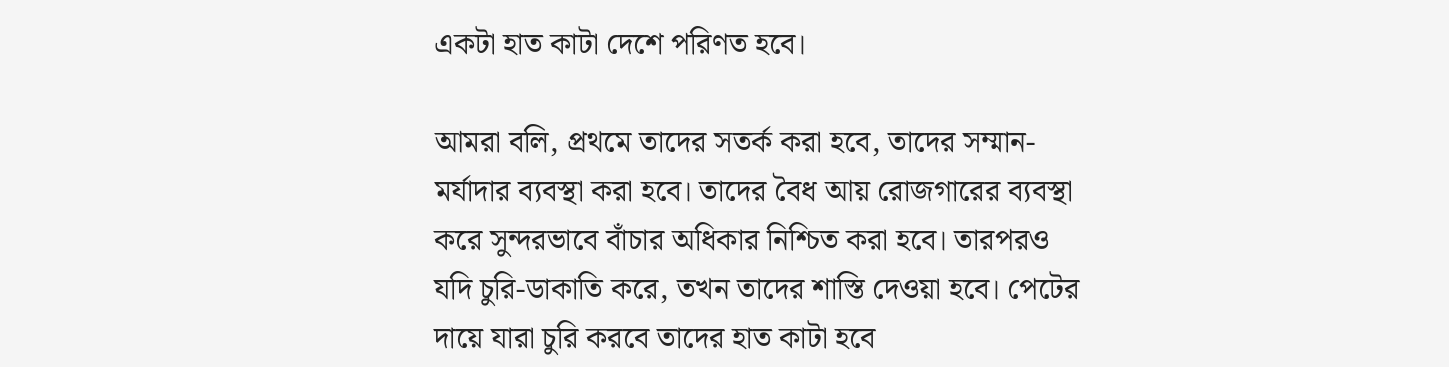একটা হাত কাটা দেশে পরিণত হবে।

আমরা বলি, প্রথমে তাদের সতর্ক করা হবে, তাদের সম্মান-মর্যাদার ব্যবস্থা করা হবে। তাদের বৈধ আয় রোজগারের ব্যবস্থা করে সুন্দরভাবে বাঁচার অধিকার নিশ্চিত করা হবে। তারপরও যদি চুরি-ডাকাতি করে, তখন তাদের শাস্তি দেওয়া হবে। পেটের দায়ে যারা চুরি করবে তাদের হাত কাটা হবে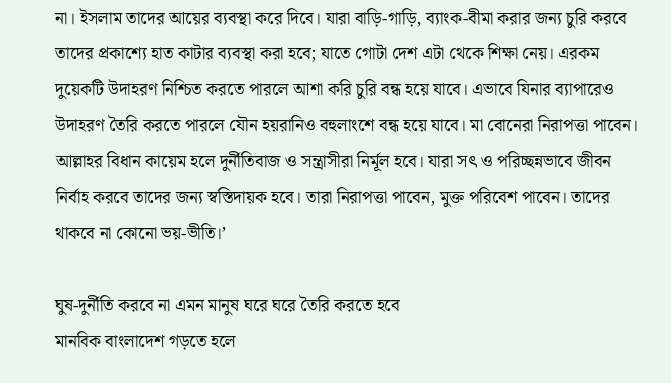না। ইসলাম তাদের আয়ের ব্যবস্থা করে দিবে। যারা বাড়ি-গাড়ি, ব্যাংক-বীমা করার জন্য চুরি করবে তাদের প্রকাশ্যে হাত কাটার ব্যবস্থা করা হবে; যাতে গোটা দেশ এটা থেকে শিক্ষা নেয়। এরকম দুয়েকটি উদাহরণ নিশ্চিত করতে পারলে আশা করি চুরি বন্ধ হয়ে যাবে। এভাবে যিনার ব্যাপারেও উদাহরণ তৈরি করতে পারলে যৌন হয়রানিও বহুলাংশে বন্ধ হয়ে যাবে। মা বোনেরা নিরাপত্তা পাবেন। আল্লাহর বিধান কায়েম হলে দুর্নীতিবাজ ও সন্ত্রাসীরা নির্মূল হবে। যারা সৎ ও পরিচ্ছন্নভাবে জীবন নির্বাহ করবে তাদের জন্য স্বস্তিদায়ক হবে। তারা নিরাপত্তা পাবেন, মুক্ত পরিবেশ পাবেন। তাদের থাকবে না কোনো ভয়-ভীতি।’

ঘুষ-দুর্নীতি করবে না এমন মানুষ ঘরে ঘরে তৈরি করতে হবে
মানবিক বাংলাদেশ গড়তে হলে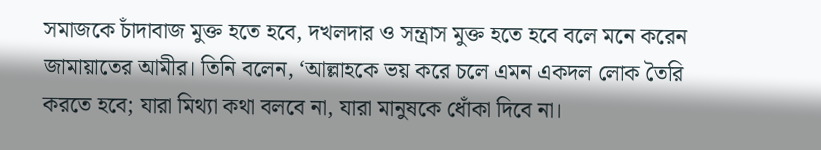সমাজকে চাঁদাবাজ মুক্ত হতে হবে, দখলদার ও সন্ত্রাস মুক্ত হতে হবে বলে মনে করেন জামায়াতের আমীর। তিনি বলেন, ‘আল্লাহকে ভয় করে চলে এমন একদল লোক তৈরি করতে হবে; যারা মিথ্যা কথা বলবে না, যারা মানুষকে ধোঁকা দিবে না।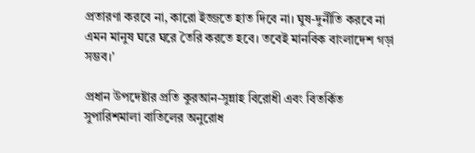প্রতারণা করবে না, কারো ইজ্জতে হাত দিবে না। ঘুষ-দুর্নীতি করবে না এমন মানুষ ঘরে ঘরে তৈরি করতে হবে। তবেই মানবিক বাংলাদেশ গড়া সম্ভব।’

প্রধান উপদেষ্টার প্রতি কুরআন-সুন্নাহ বিরোধী এবং বিতর্কিত সুপারিশমালা বাতিলের অনুরোধ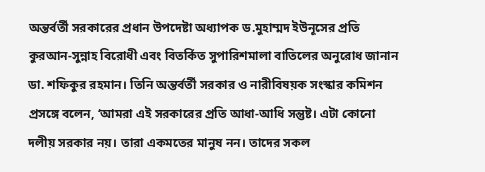অন্তর্বর্তী সরকারের প্রধান উপদেষ্টা অধ্যাপক ড.মুহাম্মদ ইউনূসের প্রতি কুরআন-সুন্নাহ বিরোধী এবং বিতর্কিত সুপারিশমালা বাতিলের অনুরোধ জানান ডা. শফিকুর রহমান। তিনি অন্তর্বর্তী সরকার ও নারীবিষয়ক সংস্কার কমিশন প্রসঙ্গে বলেন, ‘আমরা এই সরকারের প্রতি আধা-আধি সন্তুষ্ট। এটা কোনো দলীয় সরকার নয়। তারা একমতের মানুষ নন। তাদের সকল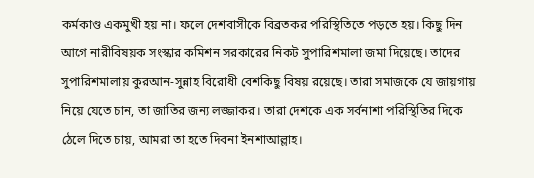কর্মকাণ্ড একমুখী হয় না। ফলে দেশবাসীকে বিব্রতকর পরিস্থিতিতে পড়তে হয়। কিছু দিন আগে নারীবিষয়ক সংস্কার কমিশন সরকারের নিকট সুপারিশমালা জমা দিয়েছে। তাদের সুপারিশমালায় কুরআন-সুন্নাহ বিরোধী বেশকিছু বিষয় রয়েছে। তারা সমাজকে যে জায়গায় নিয়ে যেতে চান, তা জাতির জন্য লজ্জাকর। তারা দেশকে এক সর্বনাশা পরিস্থিতির দিকে ঠেলে দিতে চায়, আমরা তা হতে দিবনা ইনশাআল্লাহ।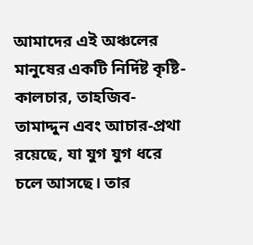আমাদের এই অঞ্চলের মানুষের একটি নির্দিষ্ট কৃষ্টি-কালচার, তাহজিব-তামাদ্দুন এবং আচার-প্রথা রয়েছে, যা যুগ যুগ ধরে চলে আসছে। তার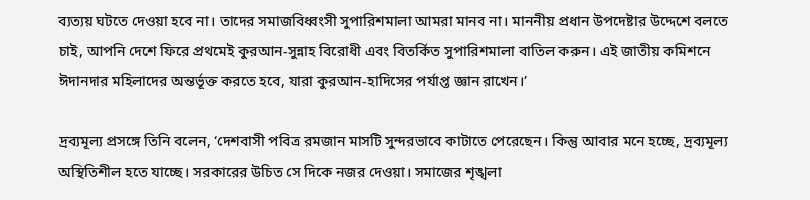ব্যত্যয় ঘটতে দেওয়া হবে না। তাদের সমাজবিধ্বংসী সুপারিশমালা আমরা মানব না। মাননীয় প্রধান উপদেষ্টার উদ্দেশে বলতে চাই, আপনি দেশে ফিরে প্রথমেই কুরআন-সুন্নাহ বিরোধী এবং বিতর্কিত সুপারিশমালা বাতিল করুন। এই জাতীয় কমিশনে ঈদানদার মহিলাদের অন্তর্ভূক্ত করতে হবে, যারা কুরআন-হাদিসের পর্যাপ্ত জ্ঞান রাখেন।’

দ্রব্যমূল্য প্রসঙ্গে তিনি বলেন, ‘দেশবাসী পবিত্র রমজান মাসটি সুন্দরভাবে কাটাতে পেরেছেন। কিন্তু আবার মনে হচ্ছে, দ্রব্যমূল্য অস্থিতিশীল হতে যাচ্ছে। সরকারের উচিত সে দিকে নজর দেওয়া। সমাজের শৃঙ্খলা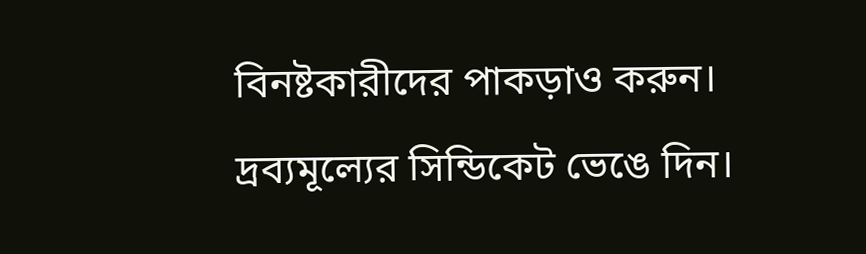বিনষ্টকারীদের পাকড়াও করুন। দ্রব্যমূল্যের সিন্ডিকেট ভেঙে দিন।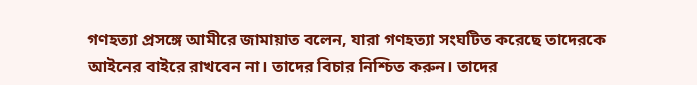গণহত্যা প্রসঙ্গে আমীরে জামায়াত বলেন, যারা গণহত্যা সংঘটিত করেছে তাদেরকে আইনের বাইরে রাখবেন না। তাদের বিচার নিশ্চিত করুন। তাদের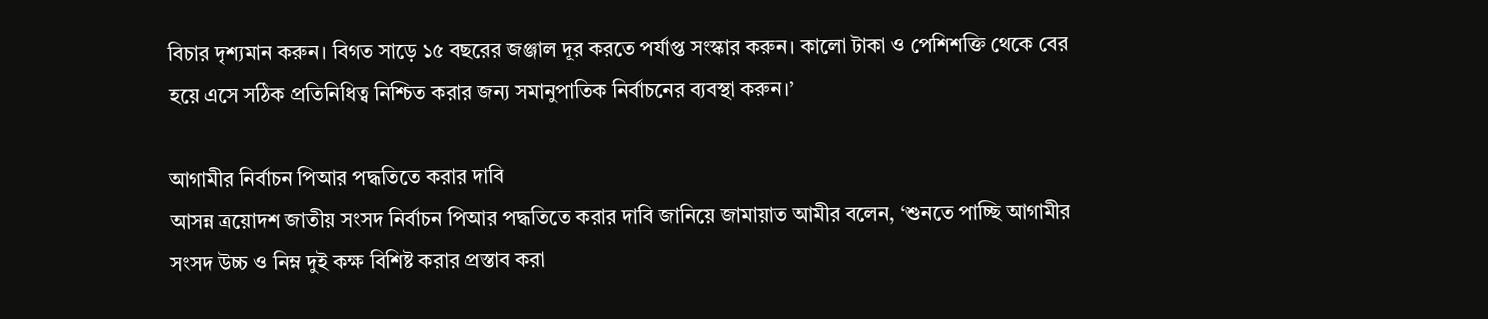বিচার দৃশ্যমান করুন। বিগত সাড়ে ১৫ বছরের জঞ্জাল দূর করতে পর্যাপ্ত সংস্কার করুন। কালো টাকা ও পেশিশক্তি থেকে বের হয়ে এসে সঠিক প্রতিনিধিত্ব নিশ্চিত করার জন্য সমানুপাতিক নির্বাচনের ব্যবস্থা করুন।’

আগামীর নির্বাচন পিআর পদ্ধতিতে করার দাবি
আসন্ন ত্রয়োদশ জাতীয় সংসদ নির্বাচন পিআর পদ্ধতিতে করার দাবি জানিয়ে জামায়াত আমীর বলেন, ‘শুনতে পাচ্ছি আগামীর সংসদ উচ্চ ও নিম্ন দুই কক্ষ বিশিষ্ট করার প্রস্তাব করা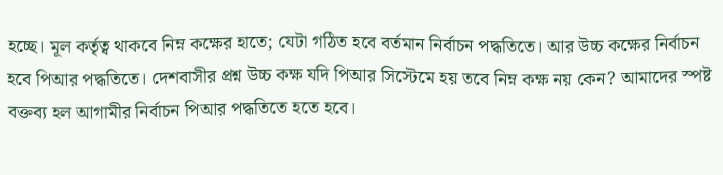হচ্ছে। মূল কর্তৃত্ব থাকবে নিম্ন কক্ষের হাতে; যেটা গঠিত হবে বর্তমান নির্বাচন পদ্ধতিতে। আর উচ্চ কক্ষের নির্বাচন হবে পিআর পদ্ধতিতে। দেশবাসীর প্রশ্ন উচ্চ কক্ষ যদি পিআর সিস্টেমে হয় তবে নিম্ন কক্ষ নয় কেন? আমাদের স্পষ্ট বক্তব্য হল আগামীর নির্বাচন পিআর পদ্ধতিতে হতে হবে।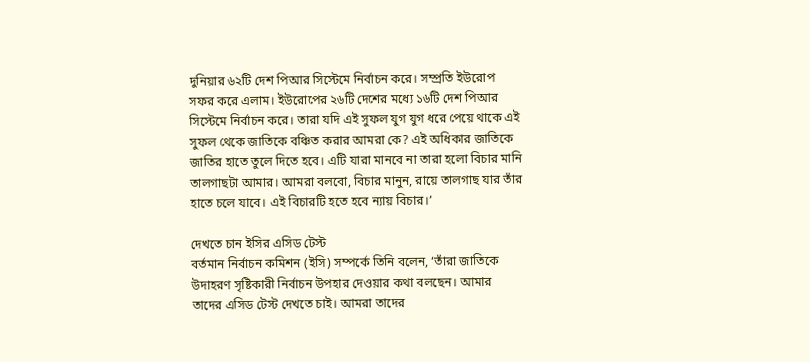দুনিয়ার ৬২টি দেশ পিআর সিস্টেমে নির্বাচন করে। সম্প্রতি ইউরোপ সফর করে এলাম। ইউরোপের ২৬টি দেশের মধ্যে ১৬টি দেশ পিআর সিস্টেমে নির্বাচন করে। তারা যদি এই সুফল যুগ যুগ ধরে পেয়ে থাকে এই সুফল থেকে জাতিকে বঞ্চিত করার আমরা কে? এই অধিকার জাতিকে জাতির হাতে তুলে দিতে হবে। এটি যারা মানবে না তারা হলো বিচার মানি তালগাছটা আমার। আমরা বলবো, বিচার মানুন, রায়ে তালগাছ যার তাঁর হাতে চলে যাবে। এই বিচারটি হতে হবে ন্যায় বিচার।’

দেখতে চান ইসির এসিড টেস্ট
বর্তমান নির্বাচন কমিশন (ইসি) সম্পর্কে তিনি বলেন, ‘তাঁরা জাতিকে উদাহরণ সৃষ্টিকারী নির্বাচন উপহার দেওয়ার কথা বলছেন। আমার তাদের এসিড টেস্ট দেখতে চাই। আমরা তাদের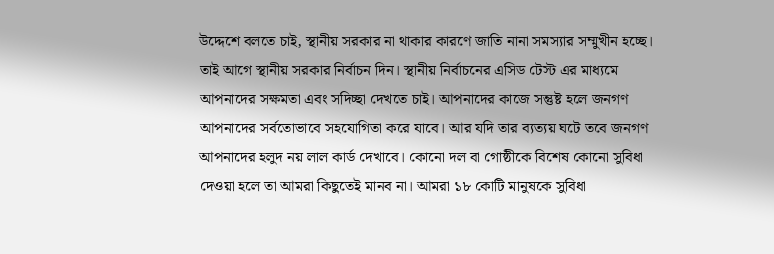উদ্দেশে বলতে চাই, স্থানীয় সরকার না থাকার কারণে জাতি নানা সমস্যার সম্মুখীন হচ্ছে। তাই আগে স্থানীয় সরকার নির্বাচন দিন। স্থানীয় নির্বাচনের এসিড টেস্ট এর মাধ্যমে আপনাদের সক্ষমতা এবং সদিচ্ছা দেখতে চাই। আপনাদের কাজে সন্তুষ্ট হলে জনগণ আপনাদের সর্বতোভাবে সহযোগিতা করে যাবে। আর যদি তার ব্যত্যয় ঘটে তবে জনগণ আপনাদের হলুদ নয় লাল কার্ড দেখাবে। কোনো দল বা গোষ্ঠীকে বিশেষ কোনো সুবিধা দেওয়া হলে তা আমরা কিছুতেই মানব না। আমরা ১৮ কোটি মানুষকে সুবিধা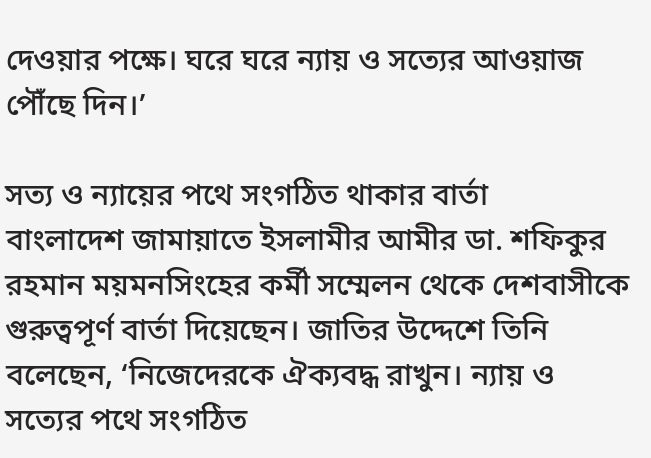দেওয়ার পক্ষে। ঘরে ঘরে ন্যায় ও সত্যের আওয়াজ পৌঁছে দিন।’

সত্য ও ন্যায়ের পথে সংগঠিত থাকার বার্তা
বাংলাদেশ জামায়াতে ইসলামীর আমীর ডা. শফিকুর রহমান ময়মনসিংহের কর্মী সম্মেলন থেকে দেশবাসীকে গুরুত্বপূর্ণ বার্তা দিয়েছেন। জাতির উদ্দেশে তিনি বলেছেন, ‘নিজেদেরকে ঐক্যবদ্ধ রাখুন। ন্যায় ও সত্যের পথে সংগঠিত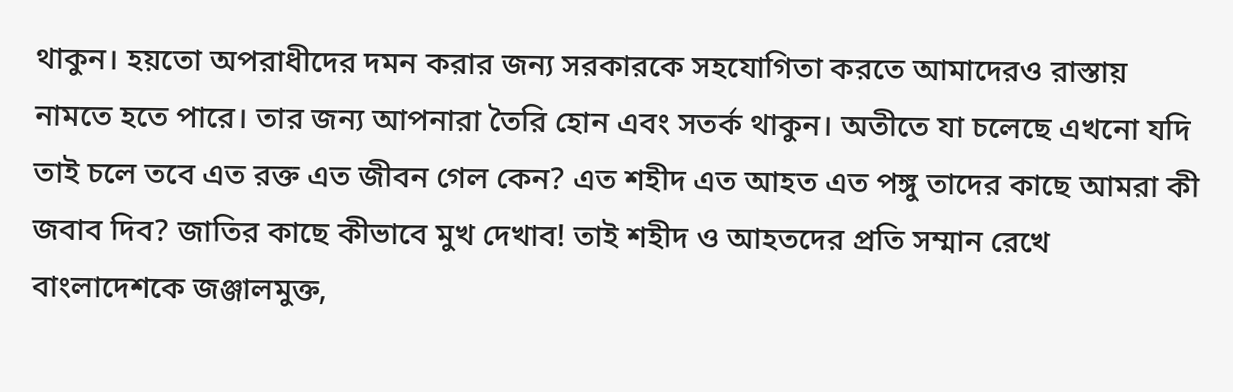থাকুন। হয়তো অপরাধীদের দমন করার জন্য সরকারকে সহযোগিতা করতে আমাদেরও রাস্তায় নামতে হতে পারে। তার জন্য আপনারা তৈরি হোন এবং সতর্ক থাকুন। অতীতে যা চলেছে এখনো যদি তাই চলে তবে এত রক্ত এত জীবন গেল কেন? এত শহীদ এত আহত এত পঙ্গু তাদের কাছে আমরা কী জবাব দিব? জাতির কাছে কীভাবে মুখ দেখাব! তাই শহীদ ও আহতদের প্রতি সম্মান রেখে বাংলাদেশকে জঞ্জালমুক্ত,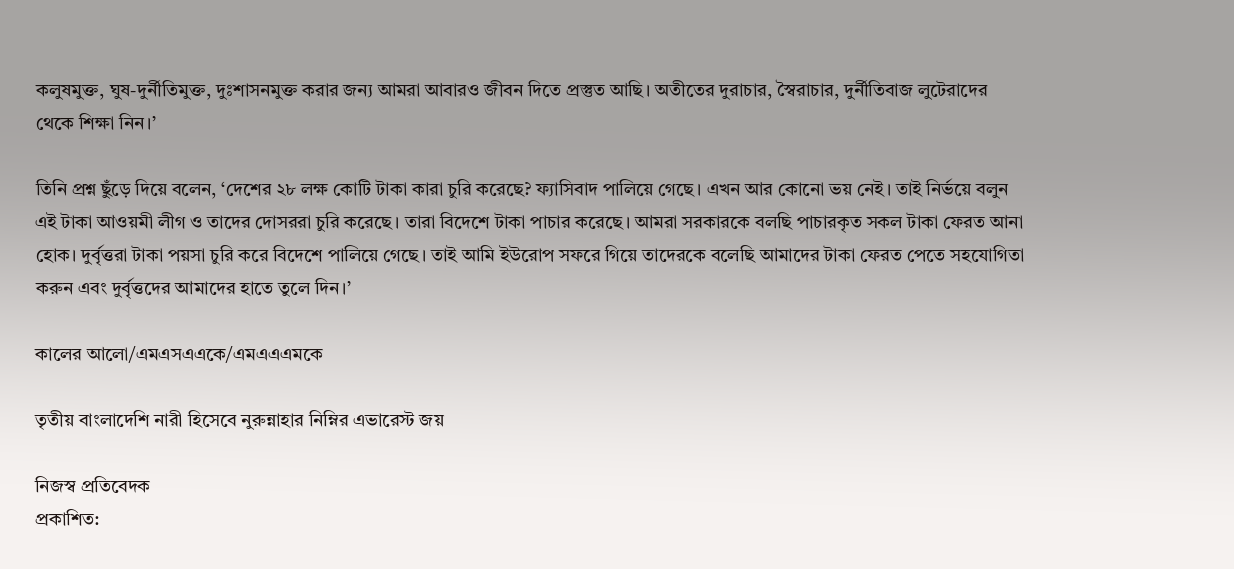কলুষমুক্ত, ঘুষ-দুর্নীতিমুক্ত, দুঃশাসনমুক্ত করার জন্য আমরা আবারও জীবন দিতে প্রস্তুত আছি। অতীতের দুরাচার, স্বৈরাচার, দুর্নীতিবাজ লুটেরাদের থেকে শিক্ষা নিন।’

তিনি প্রশ্ন ছুঁড়ে দিয়ে বলেন, ‘দেশের ২৮ লক্ষ কোটি টাকা কারা চুরি করেছে? ফ্যাসিবাদ পালিয়ে গেছে। এখন আর কোনো ভয় নেই। তাই নির্ভয়ে বলুন এই টাকা আওয়মী লীগ ও তাদের দোসররা চুরি করেছে। তারা বিদেশে টাকা পাচার করেছে। আমরা সরকারকে বলছি পাচারকৃত সকল টাকা ফেরত আনা হোক। দুর্বৃত্তরা টাকা পয়সা চুরি করে বিদেশে পালিয়ে গেছে। তাই আমি ইউরোপ সফরে গিয়ে তাদেরকে বলেছি আমাদের টাকা ফেরত পেতে সহযোগিতা করুন এবং দুর্বৃত্তদের আমাদের হাতে তুলে দিন।’

কালের আলো/এমএসএএকে/এমএএএমকে

তৃতীয় বাংলাদেশি নারী হিসেবে নুরুন্নাহার নিম্নির এভারেস্ট জয়

নিজস্ব প্রতিবেদক
প্রকাশিত: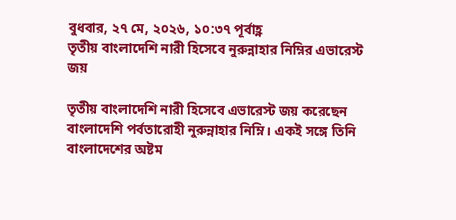বুধবার, ২৭ মে, ২০২৬, ১০:৩৭ পূর্বাহ্ণ
তৃতীয় বাংলাদেশি নারী হিসেবে নুরুন্নাহার নিম্নির এভারেস্ট জয়

তৃতীয় বাংলাদেশি নারী হিসেবে এভারেস্ট জয় করেছেন বাংলাদেশি পর্বতারোহী নুরুন্নাহার নিম্নি। একই সঙ্গে তিনি বাংলাদেশের অষ্টম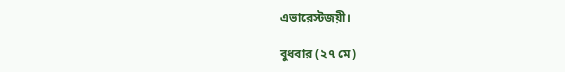এভারেস্টজয়ী।

বুধবার (২৭ মে)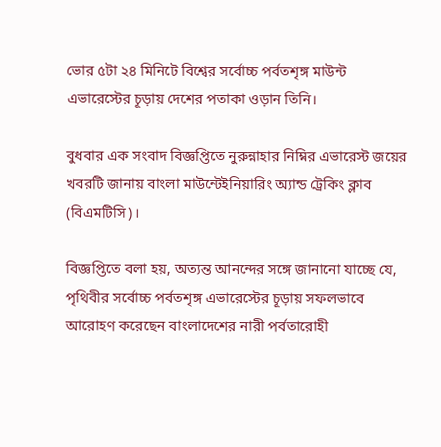ভোর ৫টা ২৪ মিনিটে বিশ্বের সর্বোচ্চ পর্বতশৃঙ্গ মাউন্ট এভারেস্টের চূড়ায় দেশের পতাকা ওড়ান তিনি।

বুধবার এক সংবাদ বিজ্ঞপ্তিতে নুরুন্নাহার নিম্নির এভারেস্ট জয়ের খবরটি জানায় বাংলা মাউন্টেইনিয়ারিং অ্যান্ড ট্রেকিং ক্লাব (বিএমটিসি)।

বিজ্ঞপ্তিতে বলা হয়, অত্যন্ত আনন্দের সঙ্গে জানানো যাচ্ছে যে, পৃথিবীর সর্বোচ্চ পর্বতশৃঙ্গ এভারেস্টের চূড়ায় সফলভাবে আরোহণ করেছেন বাংলাদেশের নারী পর্বতারোহী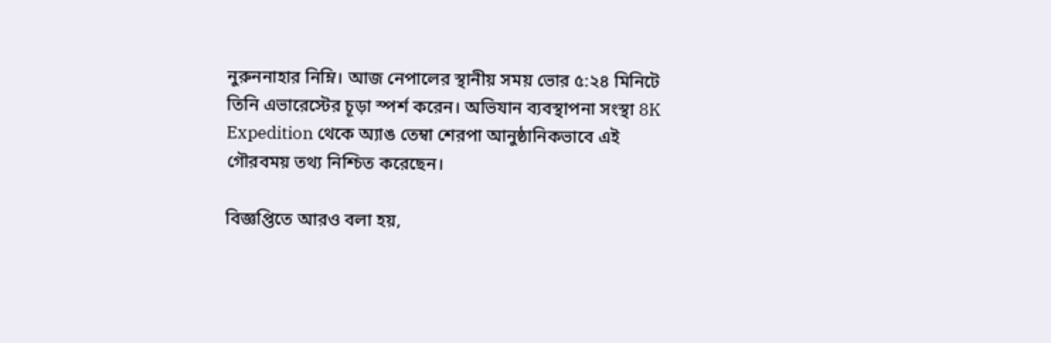নুরুননাহার নিম্নি। আজ নেপালের স্থানীয় সময় ভোর ৫:২৪ মিনিটে তিনি এভারেস্টের চূড়া স্পর্শ করেন। অভিযান ব্যবস্থাপনা সংস্থা 8K Expedition থেকে অ্যাঙ তেম্বা শেরপা আনুষ্ঠানিকভাবে এই গৌরবময় তথ্য নিশ্চিত করেছেন।

বিজ্ঞপ্তিতে আরও বলা হয়,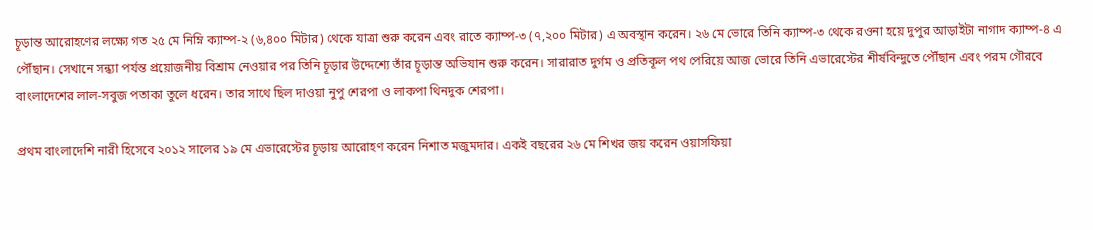চূড়ান্ত আরোহণের লক্ষ্যে গত ২৫ মে নিম্নি ক্যাম্প-২ (৬,৪০০ মিটার) থেকে যাত্রা শুরু করেন এবং রাতে ক্যাম্প-৩ (৭,২০০ মিটার) এ অবস্থান করেন। ২৬ মে ভোরে তিনি ক্যাম্প-৩ থেকে রওনা হয়ে দুপুর আড়াইটা নাগাদ ক্যাম্প-৪ এ পৌঁছান। সেখানে সন্ধ্যা পর্যন্ত প্রয়োজনীয় বিশ্রাম নেওয়ার পর তিনি চূড়ার উদ্দেশ্যে তাঁর চূড়ান্ত অভিযান শুরু করেন। সারারাত দুর্গম ও প্রতিকূল পথ পেরিয়ে আজ ভোরে তিনি এভারেস্টের শীর্ষবিন্দুতে পৌঁছান এবং পরম গৌরবে বাংলাদেশের লাল-সবুজ পতাকা তুলে ধরেন। তার সাথে ছিল দাওয়া নুপু শেরপা ও লাকপা থিনদুক শেরপা।

প্রথম বাংলাদেশি নারী হিসেবে ২০১২ সালের ১৯ মে এভারেস্টের চূড়ায় আরোহণ করেন নিশাত মজুমদার। একই বছরের ২৬ মে শিখর জয় করেন ওয়াসফিয়া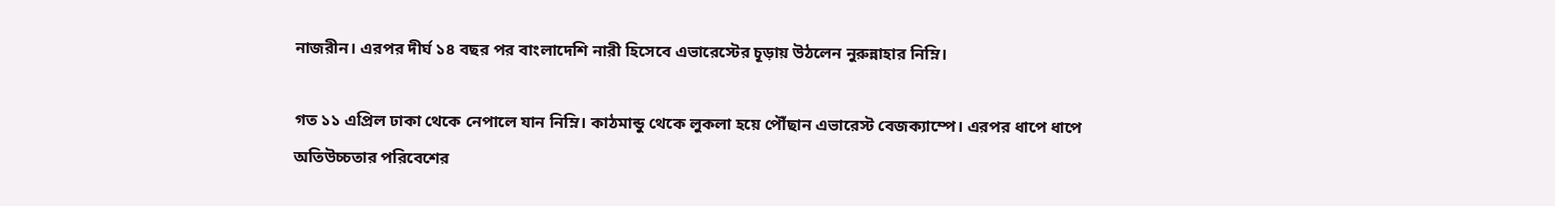নাজরীন। এরপর দীর্ঘ ১৪ বছর পর বাংলাদেশি নারী হিসেবে এভারেস্টের চূড়ায় উঠলেন নুরুন্নাহার নিম্নি।

গত ১১ এপ্রিল ঢাকা থেকে নেপালে যান নিম্নি। কাঠমান্ডু থেকে লুকলা হয়ে পৌঁছান এভারেস্ট বেজক্যাম্পে। এরপর ধাপে ধাপে অতিউচ্চতার পরিবেশের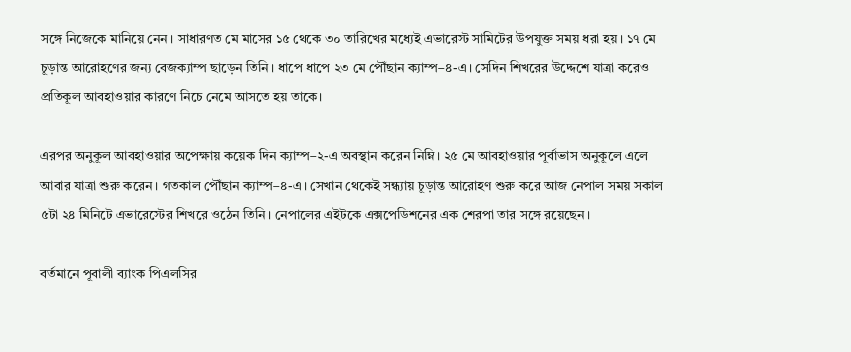সঙ্গে নিজেকে মানিয়ে নেন। সাধারণত মে মাসের ১৫ থেকে ৩০ তারিখের মধ্যেই এভারেস্ট সামিটের উপযুক্ত সময় ধরা হয়। ১৭ মে চূড়ান্ত আরোহণের জন্য বেজক্যাম্প ছাড়েন তিনি। ধাপে ধাপে ২৩ মে পৌঁছান ক্যাম্প–৪-এ। সেদিন শিখরের উদ্দেশে যাত্রা করেও প্রতিকূল আবহাওয়ার কারণে নিচে নেমে আসতে হয় তাকে।

এরপর অনুকূল আবহাওয়ার অপেক্ষায় কয়েক দিন ক্যাম্প–২-এ অবস্থান করেন নিম্নি। ২৫ মে আবহাওয়ার পূর্বাভাস অনুকূলে এলে আবার যাত্রা শুরু করেন। গতকাল পৌঁছান ক্যাম্প–৪-এ। সেখান থেকেই সন্ধ্যায় চূড়ান্ত আরোহণ শুরু করে আজ নেপাল সময় সকাল ৫টা ২৪ মিনিটে এভারেস্টের শিখরে ওঠেন তিনি। নেপালের এইটকে এক্সপেডিশনের এক শেরপা তার সঙ্গে রয়েছেন।

বর্তমানে পূবালী ব্যাংক পিএলসির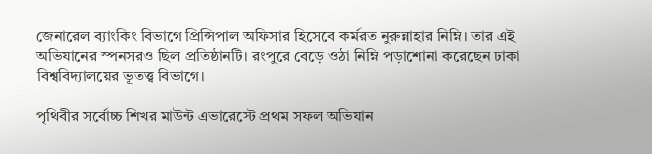জেনারেল ব্যাংকিং বিভাগে প্রিন্সিপাল অফিসার হিসেবে কর্মরত নুরুন্নাহার নিম্নি। তার এই অভিযানের স্পনসরও ছিল প্রতিষ্ঠানটি। রংপুরে বেড়ে ওঠা নিম্নি পড়াশোনা করেছেন ঢাকা বিশ্ববিদ্যালয়ের ভূতত্ত্ব বিভাগে।

পৃথিবীর সর্বোচ্চ শিখর মাউন্ট এভারেস্টে প্রথম সফল অভিযান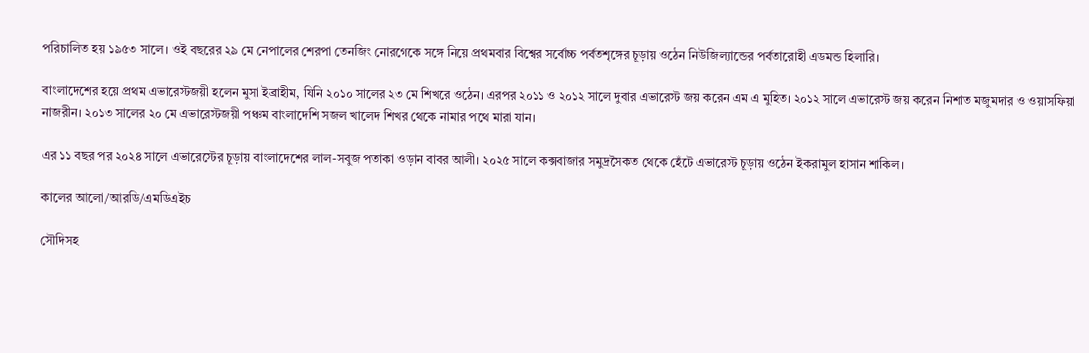পরিচালিত হয় ১৯৫৩ সালে। ওই বছরের ২৯ মে নেপালের শেরপা তেনজিং নোরগেকে সঙ্গে নিয়ে প্রথমবার বিশ্বের সর্বোচ্চ পর্বতশৃঙ্গের চূড়ায় ওঠেন নিউজিল্যান্ডের পর্বতারোহী এডমন্ড হিলারি।

বাংলাদেশের হয়ে প্রথম এভারেস্টজয়ী হলেন মুসা ইব্রাহীম, যিনি ২০১০ সালের ২৩ মে শিখরে ওঠেন। এরপর ২০১১ ও ২০১২ সালে দুবার এভারেস্ট জয় করেন এম এ মুহিত। ২০১২ সালে এভারেস্ট জয় করেন নিশাত মজুমদার ও ওয়াসফিয়া নাজরীন। ২০১৩ সালের ২০ মে এভারেস্টজয়ী পঞ্চম বাংলাদেশি সজল খালেদ শিখর থেকে নামার পথে মারা যান।

এর ১১ বছর পর ২০২৪ সালে এভারেস্টের চূড়ায় বাংলাদেশের লাল-সবুজ পতাকা ওড়ান বাবর আলী। ২০২৫ সালে কক্সবাজার সমুদ্রসৈকত থেকে হেঁটে এভারেস্ট চূড়ায় ওঠেন ইকরামুল হাসান শাকিল।

কালের আলো/আরডি/এমডিএইচ

সৌদিসহ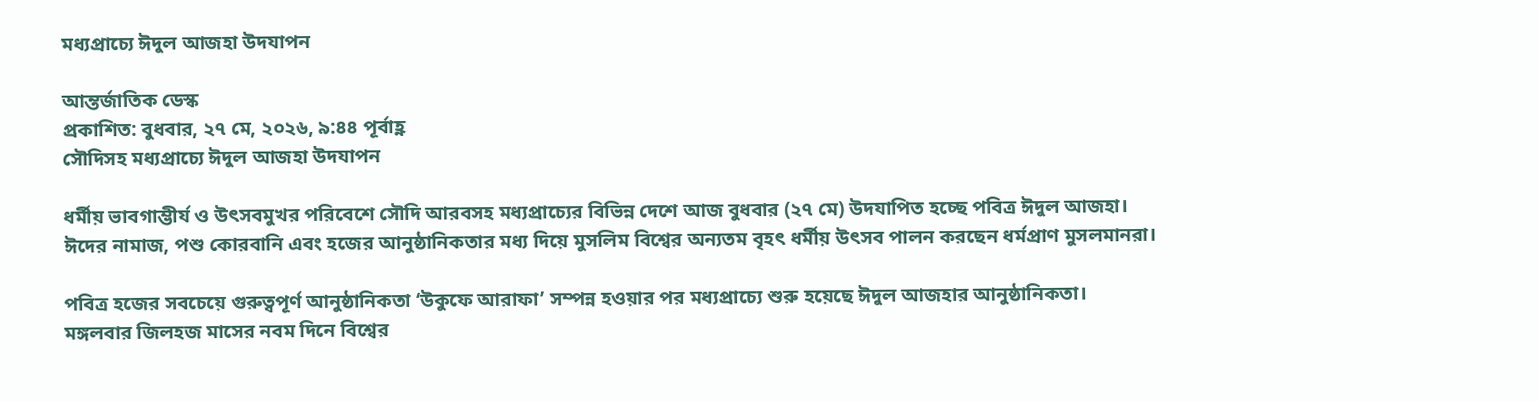মধ্যপ্রাচ্যে ঈদুল আজহা উদযাপন

আন্তর্জাতিক ডেস্ক
প্রকাশিত: বুধবার, ২৭ মে, ২০২৬, ৯:৪৪ পূর্বাহ্ণ
সৌদিসহ মধ্যপ্রাচ্যে ঈদুল আজহা উদযাপন

ধর্মীয় ভাবগাম্ভীর্য ও উৎসবমুখর পরিবেশে সৌদি আরবসহ মধ্যপ্রাচ্যের বিভিন্ন দেশে আজ বুধবার (২৭ মে) উদযাপিত হচ্ছে পবিত্র ঈদুল আজহা। ঈদের নামাজ, পশু কোরবানি এবং হজের আনুষ্ঠানিকতার মধ্য দিয়ে মুসলিম বিশ্বের অন্যতম বৃহৎ ধর্মীয় উৎসব পালন করছেন ধর্মপ্রাণ মুসলমানরা।

পবিত্র হজের সবচেয়ে গুরুত্বপূর্ণ আনুষ্ঠানিকতা ‘উকুফে আরাফা’ সম্পন্ন হওয়ার পর মধ্যপ্রাচ্যে শুরু হয়েছে ঈদুল আজহার আনুষ্ঠানিকতা। মঙ্গলবার জিলহজ মাসের নবম দিনে বিশ্বের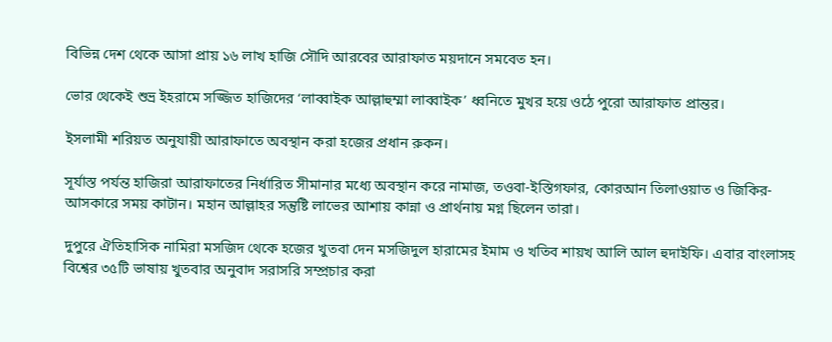বিভিন্ন দেশ থেকে আসা প্রায় ১৬ লাখ হাজি সৌদি আরবের আরাফাত ময়দানে সমবেত হন।

ভোর থেকেই শুভ্র ইহরামে সজ্জিত হাজিদের ‘লাব্বাইক আল্লাহুম্মা লাব্বাইক’ ধ্বনিতে মুখর হয়ে ওঠে পুরো আরাফাত প্রান্তর।

ইসলামী শরিয়ত অনুযায়ী আরাফাতে অবস্থান করা হজের প্রধান রুকন।

সূর্যাস্ত পর্যন্ত হাজিরা আরাফাতের নির্ধারিত সীমানার মধ্যে অবস্থান করে নামাজ, তওবা-ইস্তিগফার, কোরআন তিলাওয়াত ও জিকির-আসকারে সময় কাটান। মহান আল্লাহর সন্তুষ্টি লাভের আশায় কান্না ও প্রার্থনায় মগ্ন ছিলেন তারা।

দুপুরে ঐতিহাসিক নামিরা মসজিদ থেকে হজের খুতবা দেন মসজিদুল হারামের ইমাম ও খতিব শায়খ আলি আল হুদাইফি। এবার বাংলাসহ বিশ্বের ৩৫টি ভাষায় খুতবার অনুবাদ সরাসরি সম্প্রচার করা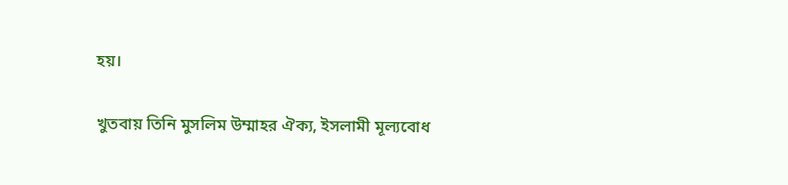হয়।

খুতবায় তিনি মুসলিম উম্মাহর ঐক্য, ইসলামী মূল্যবোধ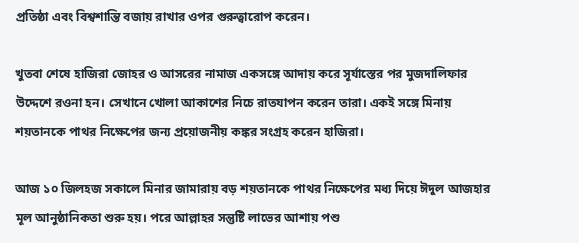প্রতিষ্ঠা এবং বিশ্বশান্তি বজায় রাখার ওপর গুরুত্বারোপ করেন।

খুতবা শেষে হাজিরা জোহর ও আসরের নামাজ একসঙ্গে আদায় করে সূর্যাস্তের পর মুজদালিফার উদ্দেশে রওনা হন। সেখানে খোলা আকাশের নিচে রাতযাপন করেন তারা। একই সঙ্গে মিনায় শয়তানকে পাথর নিক্ষেপের জন্য প্রয়োজনীয় কঙ্কর সংগ্রহ করেন হাজিরা।

আজ ১০ জিলহজ সকালে মিনার জামারায় বড় শয়তানকে পাথর নিক্ষেপের মধ্য দিয়ে ঈদুল আজহার মূল আনুষ্ঠানিকতা শুরু হয়। পরে আল্লাহর সন্তুষ্টি লাভের আশায় পশু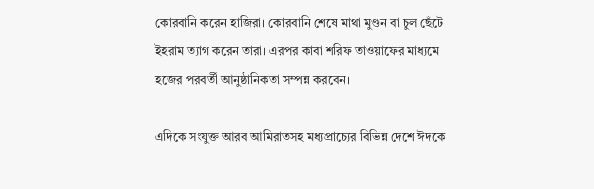কোরবানি করেন হাজিরা। কোরবানি শেষে মাথা মুণ্ডন বা চুল ছেঁটে ইহরাম ত্যাগ করেন তারা। এরপর কাবা শরিফ তাওয়াফের মাধ্যমে হজের পরবর্তী আনুষ্ঠানিকতা সম্পন্ন করবেন।

এদিকে সংযুক্ত আরব আমিরাতসহ মধ্যপ্রাচ্যের বিভিন্ন দেশে ঈদকে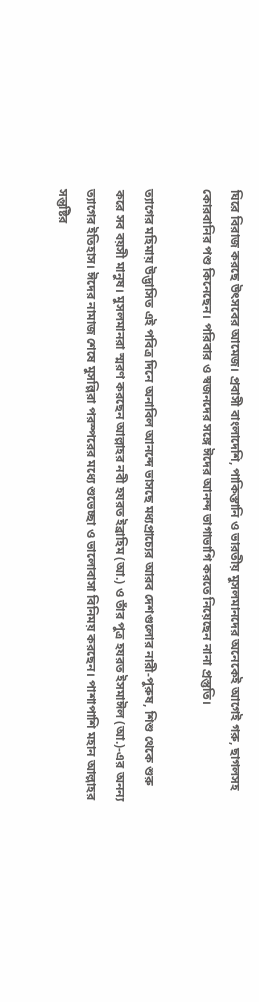ঘিরে বিরাজ করছে উৎসবের আমেজ। প্রবাসী বাংলাদেশি, পাকিস্তানি ও ভারতীয় মুসলমানদের অনেকেই আগেই গরু, ছাগলসহ কোরবানির পশু কিনেছেন। পরিবার ও স্বজনদের সঙ্গে ঈদের আনন্দ ভাগাভাগি করতে নিয়েছেন নানা প্রস্তুতি।

ত্যাগের মহিমায় উদ্ভাসিত এই পবিত্র দিনে অনাবিল আনন্দে ভাসছে মধ্যপ্রাচ্যের আরব দেশগুলোর নারী-পুরুষ, শিশু থেকে শুরু করে সব বয়সী মানুষ। মুসলমানরা স্মরণ করছেন আল্লাহর নবী হযরত ইব্রাহিম (আ.) ও তাঁর পুত্র হযরত ইসমাঈল (আ.)-এর অনন্য ত্যাগের ইতিহাস। ঈদের নামাজ শেষে মুসল্লিরা পরস্পরের মধ্যে শুভেচ্ছা ও ভালোবাসা বিনিময় করছেন। পাশাপাশি মহান আল্লাহর সন্তুষ্টির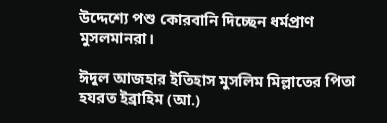উদ্দেশ্যে পশু কোরবানি দিচ্ছেন ধর্মপ্রাণ মুসলমানরা।

ঈদুল আজহার ইতিহাস মুসলিম মিল্লাতের পিতা হযরত ইব্রাহিম (আ.)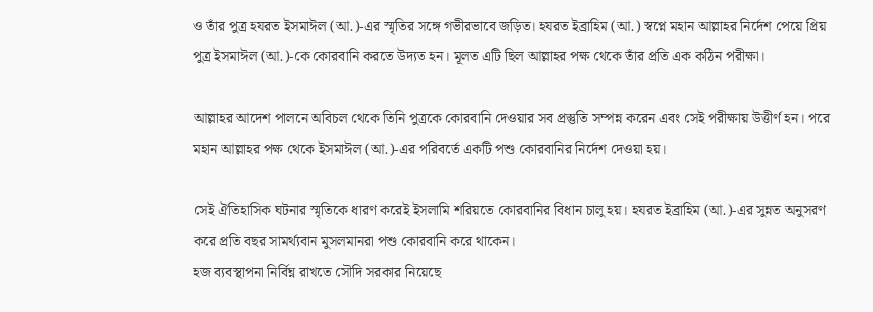ও তাঁর পুত্র হযরত ইসমাঈল (আ.)-এর স্মৃতির সঙ্গে গভীরভাবে জড়িত। হযরত ইব্রাহিম (আ.) স্বপ্নে মহান আল্লাহর নির্দেশ পেয়ে প্রিয় পুত্র ইসমাঈল (আ.)-কে কোরবানি করতে উদ্যত হন। মূলত এটি ছিল আল্লাহর পক্ষ থেকে তাঁর প্রতি এক কঠিন পরীক্ষা।

আল্লাহর আদেশ পালনে অবিচল থেকে তিনি পুত্রকে কোরবানি দেওয়ার সব প্রস্তুতি সম্পন্ন করেন এবং সেই পরীক্ষায় উত্তীর্ণ হন। পরে মহান আল্লাহর পক্ষ থেকে ইসমাঈল (আ.)-এর পরিবর্তে একটি পশু কোরবানির নির্দেশ দেওয়া হয়।

সেই ঐতিহাসিক ঘটনার স্মৃতিকে ধারণ করেই ইসলামি শরিয়তে কোরবানির বিধান চালু হয়। হযরত ইব্রাহিম (আ.)-এর সুন্নত অনুসরণ করে প্রতি বছর সামর্থ্যবান মুসলমানরা পশু কোরবানি করে থাকেন।
হজ ব্যবস্থাপনা নির্বিঘ্ন রাখতে সৌদি সরকার নিয়েছে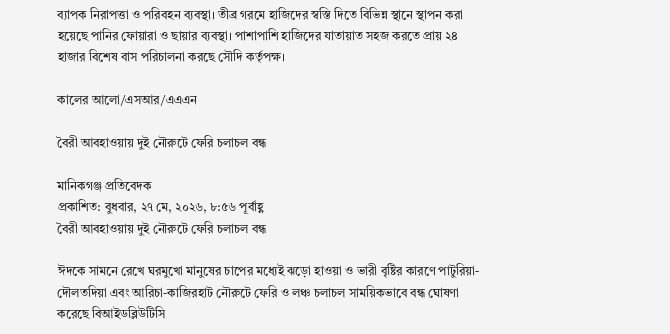ব্যাপক নিরাপত্তা ও পরিবহন ব্যবস্থা। তীব্র গরমে হাজিদের স্বস্তি দিতে বিভিন্ন স্থানে স্থাপন করা হয়েছে পানির ফোয়ারা ও ছায়ার ব্যবস্থা। পাশাপাশি হাজিদের যাতায়াত সহজ করতে প্রায় ২৪ হাজার বিশেষ বাস পরিচালনা করছে সৌদি কর্তৃপক্ষ।

কালের আলো/এসআর/এএএন

বৈরী আবহাওয়ায় দুই নৌরুটে ফেরি চলাচল বন্ধ

মানিকগঞ্জ প্রতিবেদক
প্রকাশিত: বুধবার, ২৭ মে, ২০২৬, ৮:৫৬ পূর্বাহ্ণ
বৈরী আবহাওয়ায় দুই নৌরুটে ফেরি চলাচল বন্ধ

ঈদকে সামনে রেখে ঘরমুখো মানুষের চাপের মধ্যেই ঝড়ো হাওয়া ও ভারী বৃষ্টির কারণে পাটুরিয়া-দৌলতদিয়া এবং আরিচা-কাজিরহাট নৌরুটে ফেরি ও লঞ্চ চলাচল সাময়িকভাবে বন্ধ ঘোষণা করেছে বিআইডব্লিউটিসি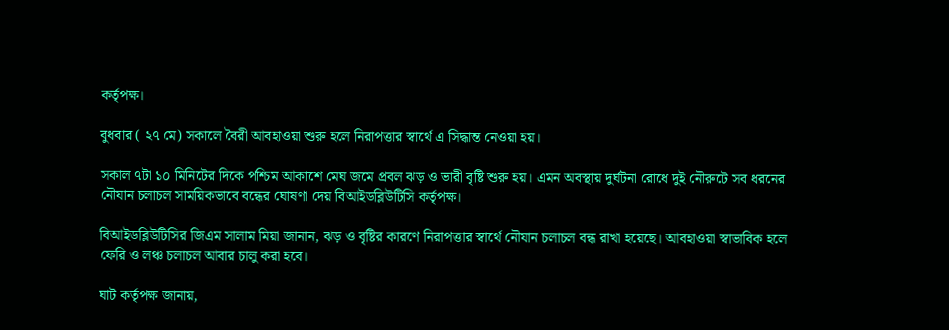কর্তৃপক্ষ।

বুধবার ( ২৭ মে) সকালে বৈরী আবহাওয়া শুরু হলে নিরাপত্তার স্বার্থে এ সিদ্ধান্ত নেওয়া হয়।

সকাল ৭টা ১০ মিনিটের দিকে পশ্চিম আকাশে মেঘ জমে প্রবল ঝড় ও ভারী বৃষ্টি শুরু হয়। এমন অবস্থায় দুর্ঘটনা রোধে দুই নৌরুটে সব ধরনের নৌযান চলাচল সাময়িকভাবে বন্ধের ঘোষণা দেয় বিআইডব্লিউটিসি কর্তৃপক্ষ।

বিআইডব্লিউটিসির জিএম সালাম মিয়া জানান, ঝড় ও বৃষ্টির কারণে নিরাপত্তার স্বার্থে নৌযান চলাচল বন্ধ রাখা হয়েছে। আবহাওয়া স্বাভাবিক হলে ফেরি ও লঞ্চ চলাচল আবার চালু করা হবে।

ঘাট কর্তৃপক্ষ জানায়,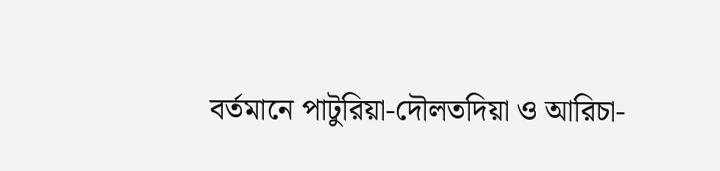বর্তমানে পাটুরিয়া-দৌলতদিয়া ও আরিচা-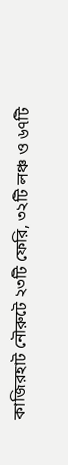কাজিরহাট নৌরুটে ২৩টি ফেরি, ৩২টি লঞ্চ ও ৬৭টি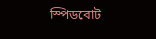স্পিডবোট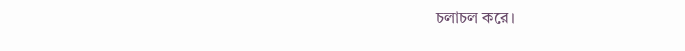চলাচল করে।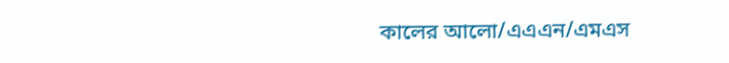কালের আলো/এএএন/এমএস